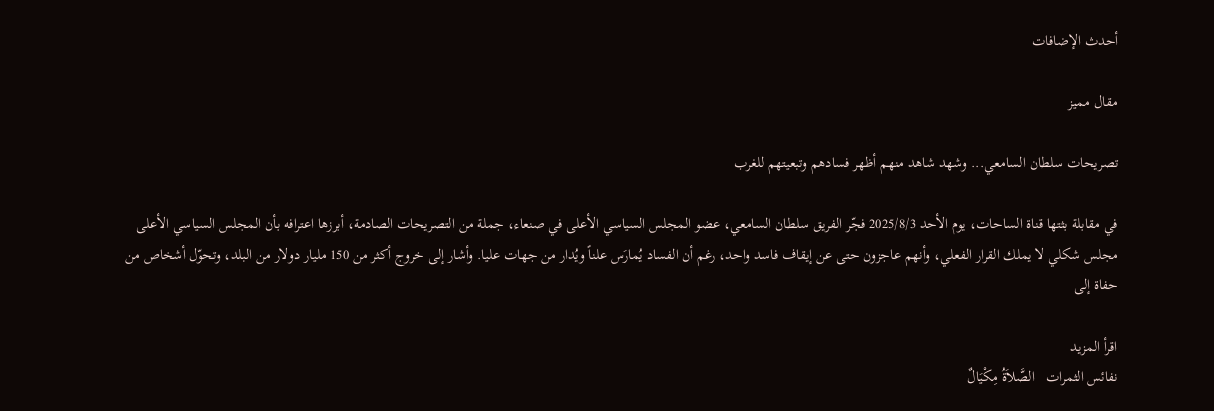أحدث الإضافات

مقال مميز

تصريحات سلطان السامعي... وشهد شاهد منهم أظهر فسادهم وتبعيتهم للغرب

في مقابلة بثتها قناة الساحات، يوم الأحد 2025/8/3 فجّر الفريق سلطان السامعي، عضو المجلس السياسي الأعلى في صنعاء، جملة من التصريحات الصادمة، أبرزها اعترافه بأن المجلس السياسي الأعلى مجلس شكلي لا يملك القرار الفعلي، وأنهم عاجزون حتى عن إيقاف فاسد واحد، رغم أن الفساد يُمارَس علناً ويُدار من جهات عليا. وأشار إلى خروج أكثر من 150 مليار دولار من البلد، وتحوّل أشخاص من حفاة إلى

اقرأ المزيد
نفائس الثمرات   الصَّلاَةُ مِكْيَالٌ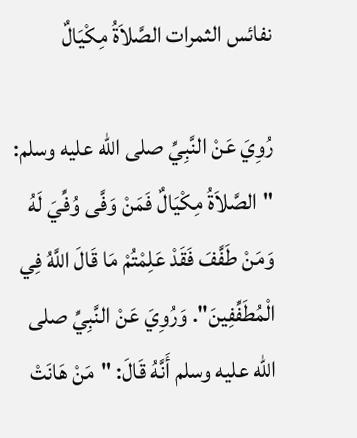نفائس الثمرات الصَّلاَةُ مِكْيَالٌ

رُوِيَ عَنْ النَّبِيِّ صلى الله عليه وسلم: "الصَّلاَةُ مِكْيَالٌ فَمَنْ وَفَّى وُفِّيَ لَهُ وَمَنْ طَفَّفَ فَقَدْ عَلِمْتُمْ مَا قَالَ اللَّهُ فِي الْمُطَفِّفِينَ". وَرُوِيَ عَنْ النَّبِيِّ صلى الله عليه وسلم أَنَّهُ قَالَ: "مَنْ هَانَتْ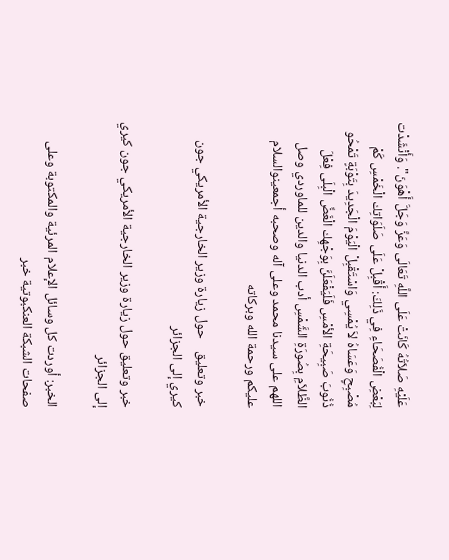عَلَيْهِ صَلاَتُهُ كَانَتْ عَلَى اللَّهِ تَعَالَى وَعَزَّ وَجَلَّ أَهْوَنَ". وَأَنْشَدْت لِبَعْضِ الْفُصَحَاءِ فِي ذَلِكَ: أَقْبِلْ عَلَى صَلَوَاتِك الْخَمْسِ كَمْ مُصْبِحٍ وَعَسَاهُ لاَ يُمْسِي وَاسْتَقْبِلْ الْيَوْمَ الْجَدِيدَ بِتَوْبَةٍ تَمْحُو ذُنُوبَ صَبِيحَةِ الأمْسِ فَلَيَفْعَلَنَّ بِوَجْهِك الْغَضِّ الْبِلَى فِعْلَ الظَّلاَمِ بِصُورَةِ الشَّمْسِ أدب الدنيا والدين للماوردي وصل اللهم على سيدنا محمد وعلى آله وصحبه أجمعينوالسلام عليكم ورحمة الله وبركاته

خبر وتعليق    حول زيارة وزير الخارجية الأمريكي جون كيري إلى الجزائر

خبر وتعليق حول زيارة وزير الخارجية الأمريكي جون كيري إلى الجزائر

الخبر: أوردت كل وسائل الإعلام المرئية والمكتوبة وعلى صفحات الشبكة العنكبوتية خبر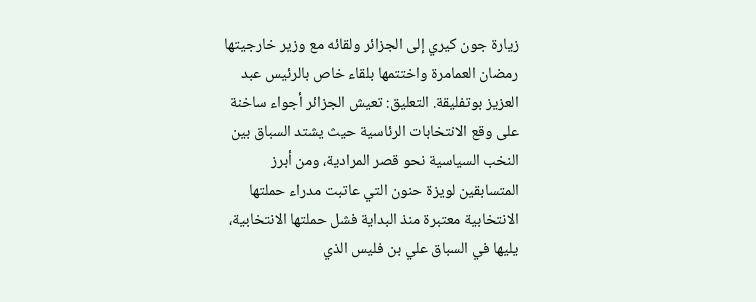زيارة جون كيري إلى الجزائر ولقائه مع وزير خارجيتها رمضان العمامرة واختتمها بلقاء خاص بالرئيس عبد العزيز بوتفليقة. التعليق: تعيش الجزائر أجواء ساخنة على وقع الانتخابات الرئاسية حيث يشتد السباق بين النخب السياسية نحو قصر المرادية، ومن أبرز المتسابقين لويزة حنون التي عاتبت مدراء حملتها الانتخابية معتبرة منذ البداية فشل حملتها الانتخابية، يليها في السباق علي بن فليس الذي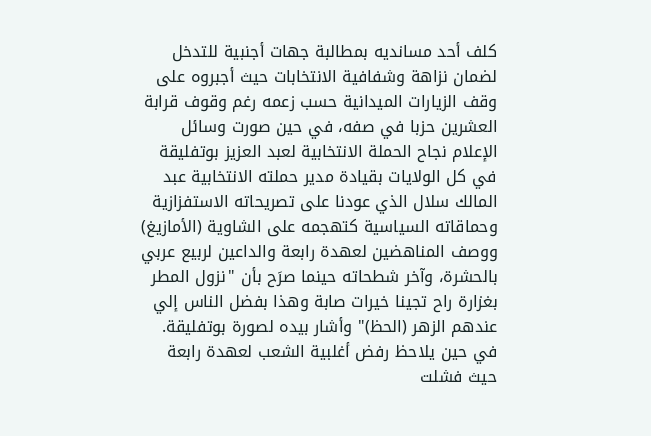كلف أحد مسانديه بمطالبة جهات أجنبية للتدخل لضمان نزاهة وشفافية الانتخابات حيث أجبروه على وقف الزيارات الميدانية حسب زعمه رغم وقوف قرابة العشرين حزبا في صفه، في حين صورت وسائل الإعلام نجاح الحملة الانتخابية لعبد العزيز بوتفليقة في كل الولايات بقيادة مدير حملته الانتخابية عبد المالك سلال الذي عودنا على تصريحاته الاستفزازية وحماقاته السياسية كتهجمه على الشاوية (الأمازيغ) ووصف المناهضين لعهدة رابعة والداعين لربيع عربي بالحشرة، وآخر شطحاته حينما صرَح بأن "نزول المطر بغزارة راح تجينا خيرات صابة وهذا بفضل الناس إلي عندهم الزهر (الحظ)" وأشار بيده لصورة بوتفليقة. في حين يلاحظ رفض أغلبية الشعب لعهدة رابعة حيث فشلت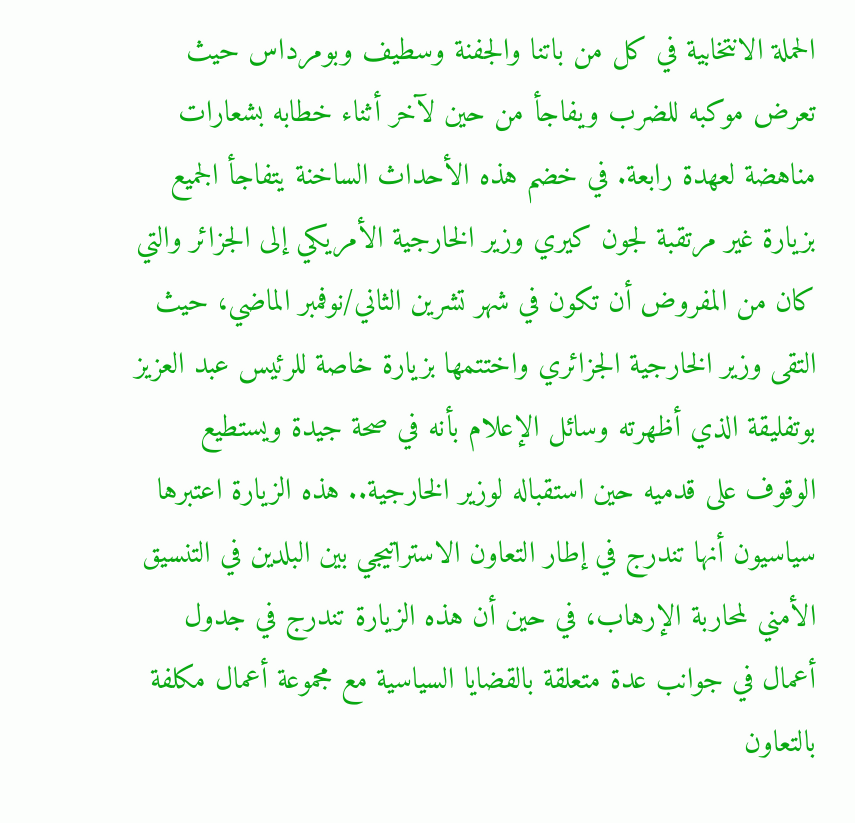الحملة الانتخابية في كل من باتنا والجفنة وسطيف وبومرداس حيث تعرض موكبه للضرب ويفاجأ من حين لآخر أثناء خطابه بشعارات مناهضة لعهدة رابعة. في خضم هذه الأحداث الساخنة يتفاجأ الجميع بزيارة غير مرتقبة لجون كيري وزير الخارجية الأمريكي إلى الجزائر والتي كان من المفروض أن تكون في شهر تشرين الثاني/نوفمبر الماضي، حيث التقى وزير الخارجية الجزائري واختتمها بزيارة خاصة للرئيس عبد العزيز بوتفليقة الذي أظهرته وسائل الإعلام بأنه في صحة جيدة ويستطيع الوقوف على قدميه حين استقباله لوزير الخارجية.. هذه الزيارة اعتبرها سياسيون أنها تندرج في إطار التعاون الاستراتيجي بين البلدين في التنسيق الأمني لمحاربة الإرهاب، في حين أن هذه الزيارة تندرج في جدول أعمال في جوانب عدة متعلقة بالقضايا السياسية مع مجموعة أعمال مكلفة بالتعاون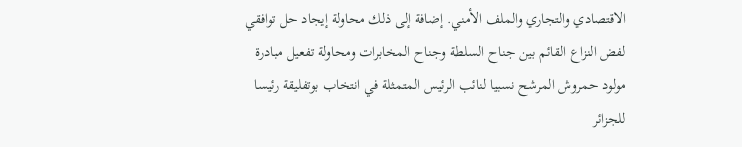الاقتصادي والتجاري والملف الأمني. إضافة إلى ذلك محاولة إيجاد حل توافقي لفض النزاع القائم بين جناح السلطة وجناح المخابرات ومحاولة تفعيل مبادرة مولود حمروش المرشح نسبيا لنائب الرئيس المتمثلة في انتخاب بوتفليقة رئيسا للجزائر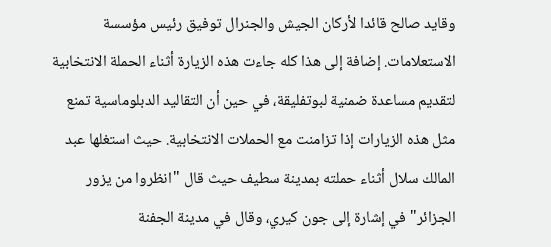وقايد صالح قائدا لأركان الجيش والجنرال توفيق رئيس مؤسسة الاستعلامات. إضافة إلى هذا كله جاءت هذه الزيارة أثناء الحملة الانتخابية لتقديم مساعدة ضمنية لبوتفليقة، في حين أن التقاليد الدبلوماسية تمنع مثل هذه الزيارات إذا تزامنت مع الحملات الانتخابية. حيث استغلها عبد المالك سلال أثناء حملته بمدينة سطيف حيث قال "انظروا من يزور الجزائر" في إشارة إلى جون كيري، وقال في مدينة الجفنة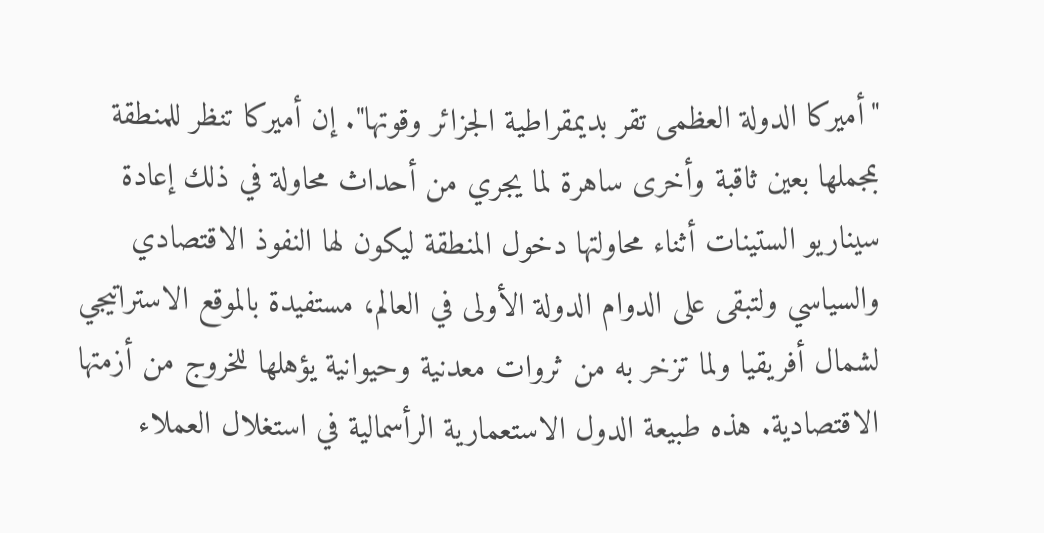"أميركا الدولة العظمى تقر بديمقراطية الجزائر وقوتها". إن أميركا تنظر للمنطقة بمجملها بعين ثاقبة وأخرى ساهرة لما يجري من أحداث محاولة في ذلك إعادة سيناريو الستينات أثناء محاولتها دخول المنطقة ليكون لها النفوذ الاقتصادي والسياسي ولتبقى على الدوام الدولة الأولى في العالم، مستفيدة بالموقع الاستراتيجي لشمال أفريقيا ولما تزخر به من ثروات معدنية وحيوانية يؤهلها للخروج من أزمتها الاقتصادية. هذه طبيعة الدول الاستعمارية الرأسمالية في استغلال العملاء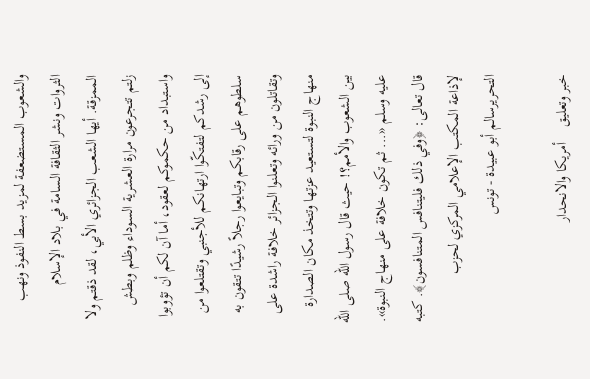والشعوب المستضعفة لمزيد بسط النفوذ ونهب الثروات ونشر الثقافة السامة في بلاد الإسلام الممزقة. أيها الشعب الجزائري الأبي، لقد ذقتم ولا زلتم تتجرعون مرارة العشرية السوداء وظلم وبطش واستبداد من حكموكم لعقود، أما آن لكم أن تؤوبوا إلى رشدكم لتفتكّوا ارتهانكم للأجنبي وتقتلعوا من سلطوهم على رقابكم وتبايعوا رجلاً رشيدًا تتقون به وتقاتلون من ورائه وتعلنوا الجزائر خلافة راشدة على منهاج النبوة لتستعيد عزتها وتتخذ مكان الصدارة بين الشعوب والأمم؟! حيث قال رسول الله صلى الله عليه وسلم «... ثم تكون خلافة على منهاج النبوة». قال تعالى: ﴿وفي ذلك فليتنافس المتنافسون﴾. كتبه لإذاعة المكتب الإعلامي المركزي لحزب التحريرسالم أبو عبيدة - تونس

خبر وتعليق    أمريكا والانحدار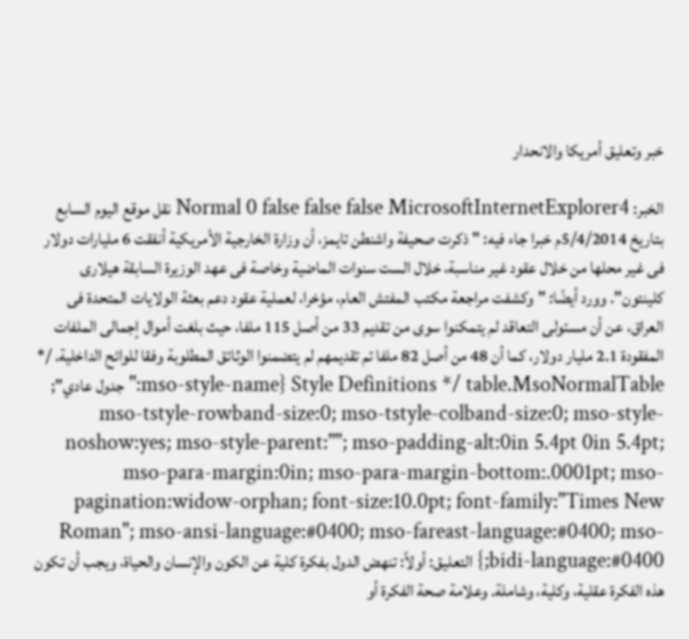خبر وتعليق أمريكا والانحدار

الخبر: Normal 0 false false false MicrosoftInternetExplorer4 نقل موقع اليوم السابع بتاريخ 5/4/2014م خبرا جاء فيه: "ذكرت صحيفة واشنطن تايمز، أن وزارة الخارجية الأمريكية أنفقت 6 مليارات دولار فى غير محلها من خلال عقود غير مناسبة، خلال الست سنوات الماضية وخاصة فى عهد الوزيرة السابقة هيلارى كلينتون". وورد أيضًا: "وكشفت مراجعة مكتب المفتش العام، مؤخرا، لعملية عقود دعم بعثة الولايات المتحدة فى العراق، عن أن مسئولى التعاقد لم يتمكنوا سوى من تقديم 33 من أصل 115 ملفا، حيث بلغت أموال إجمالى الملفات المفقودة 2.1 مليار دولار، كما أن 48 من أصل 82 ملفا تم تقديمهم لم يتضمنوا الوثائق المطلوبة وفقا للوائح الداخلية. /* Style Definitions */ table.MsoNormalTable {mso-style-name:"جدول عادي"; mso-tstyle-rowband-size:0; mso-tstyle-colband-size:0; mso-style-noshow:yes; mso-style-parent:""; mso-padding-alt:0in 5.4pt 0in 5.4pt; mso-para-margin:0in; mso-para-margin-bottom:.0001pt; mso-pagination:widow-orphan; font-size:10.0pt; font-family:"Times New Roman"; mso-ansi-language:#0400; mso-fareast-language:#0400; mso-bidi-language:#0400;} التعليق: أولاً: تنهض الدول بفكرة كلية عن الكون والإنسان والحياة، ويجب أن تكون هذه الفكرة عقلية، وكلية، وشاملة. وعلامة صحة الفكرة أو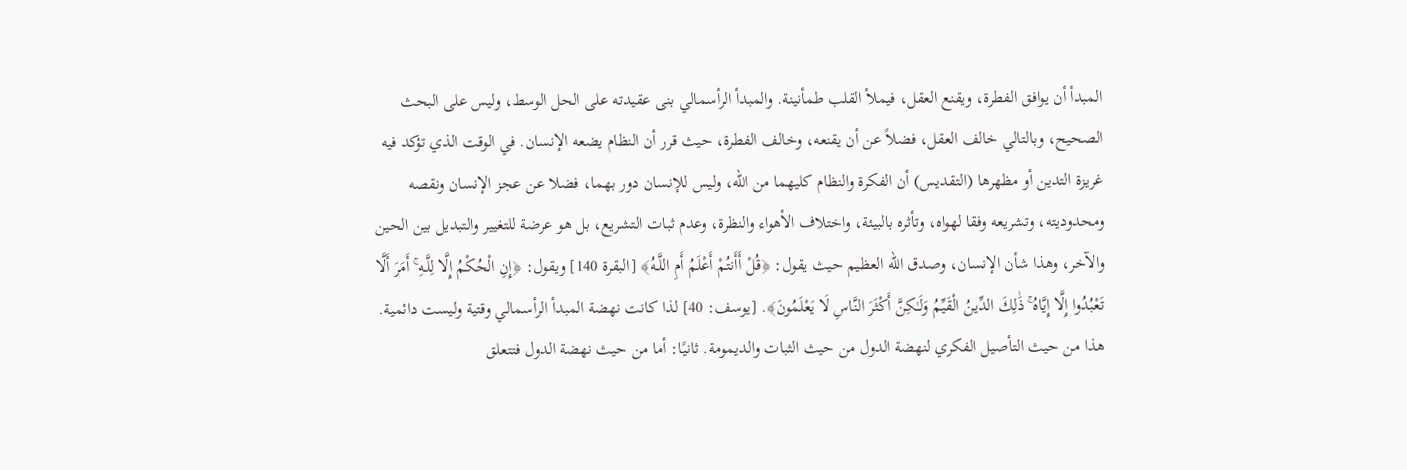المبدأ أن يوافق الفطرة، ويقنع العقل، فيملأ القلب طمأنينة. والمبدأ الرأسمالي بنى عقيدته على الحل الوسط، وليس على البحث الصحيح، وبالتالي خالف العقل، فضلاً عن أن يقنعه، وخالف الفطرة، حيث قرر أن النظام يضعه الإنسان. في الوقت الذي تؤكد فيه غريزة التدين أو مظهرها (التقديس) أن الفكرة والنظام كليهما من الله، وليس للإنسان دور بهما، فضلا عن عجز الإنسان ونقصه ومحدوديته، وتشريعه وفقا لهواه، وتأثره بالبيئة، واختلاف الأهواء والنظرة، وعدم ثبات التشريع، بل هو عرضة للتغيير والتبديل بين الحين والآخر، وهذا شأن الإنسان، وصدق الله العظيم حيث يقول: ﴿قُلْ أَأَنتُمْ أَعْلَمُ أَمِ اللَّـهُ﴾ [البقرة 140] ويقول: ﴿إِنِ الْحُكْمُ إِلَّا لِلَّـهِ ۚ أَمَرَ أَلَّا تَعْبُدُوا إِلَّا إِيَّاهُ ۚ ذَٰلِكَ الدِّينُ الْقَيِّمُ وَلَـٰكِنَّ أَكْثَرَ النَّاسِ لَا يَعْلَمُونَ﴾. [يوسف: 40] لذا كانت نهضة المبدأ الرأسمالي وقتية وليست دائمية. هذا من حيث التأصيل الفكري لنهضة الدول من حيث الثبات والديمومة. ثانيًا: أما من حيث نهضة الدول فتتعلق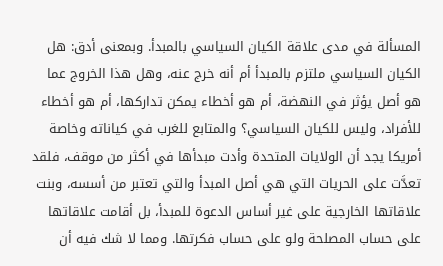المسألة في مدى علاقة الكيان السياسي بالمبدأ. وبمعنى أدق: هل الكيان السياسي ملتزم بالمبدأ أم أنه خرج عنه، وهل هذا الخروج عما هو أصل يؤثر في النهضة، أم هو أخطاء يمكن تداركها، أم هو أخطاء للأفراد، وليس للكيان السياسي؟ والمتابع للغرب في كياناته وخاصة أمريكا يجد أن الولايات المتحدة وأدت مبدأها في أكثر من موقف، فلقد تعدَّت على الحريات التي هي أصل المبدأ والتي تعتبر من أسسه، وبنت علاقاتها الخارجية على غير أساس الدعوة للمبدأ، بل أقامت علاقاتها على حساب المصلحة ولو على حساب فكرتها. ومما لا شك فيه أن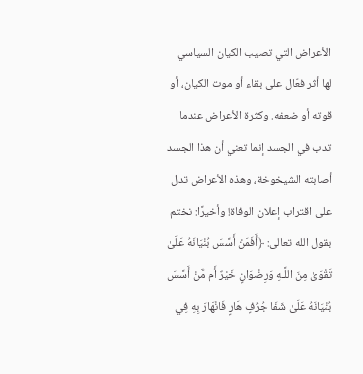الأعراض التي تصيب الكيان السياسي لها أثر فعّال على بقاء أو موت الكيان، أو قوته أو ضعفه. وكثرة الأعراض عندما تدب في الجسد إنما تعني أن هذا الجسد أصابته الشيخوخة، وهذه الأعراض تدل على اقتراب إعلان الوفاة! وأخيرًا: نختم بقول الله تعالى: ﴿أَفَمَنْ أَسَّسَ بُنْيَانَهُ عَلَىٰ تَقْوَىٰ مِنَ اللَّـهِ وَرِضْوَانٍ خَيْرٌ أَم مَّنْ أَسَّسَ بُنْيَانَهُ عَلَىٰ شَفَا جُرُفٍ هَارٍ فَانْهَارَ بِهِ فِي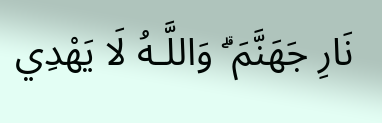نَارِ جَهَنَّمَ ۗ وَاللَّـهُ لَا يَهْدِي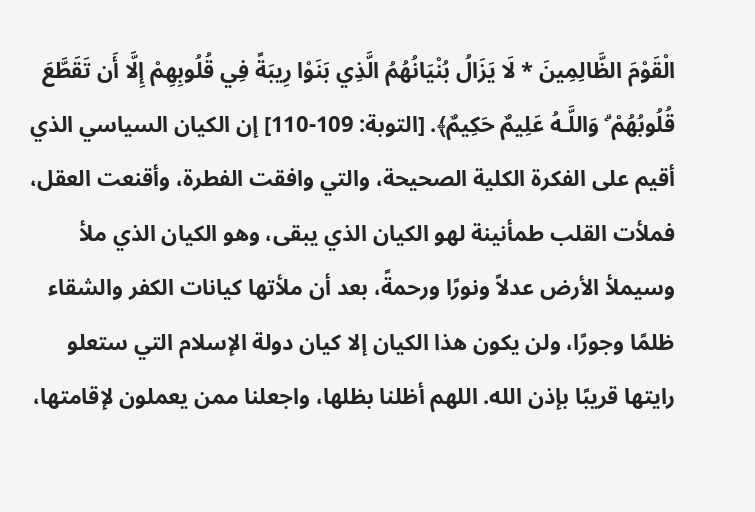الْقَوْمَ الظَّالِمِينَ * لَا يَزَالُ بُنْيَانُهُمُ الَّذِي بَنَوْا رِيبَةً فِي قُلُوبِهِمْ إِلَّا أَن تَقَطَّعَ قُلُوبُهُمْ ۗ وَاللَّـهُ عَلِيمٌ حَكِيمٌ﴾. [التوبة: 109-110] إن الكيان السياسي الذي أقيم على الفكرة الكلية الصحيحة، والتي وافقت الفطرة، وأقنعت العقل، فملأت القلب طمأنينة لهو الكيان الذي يبقى، وهو الكيان الذي ملأ وسيملأ الأرض عدلاً ونورًا ورحمةً، بعد أن ملأتها كيانات الكفر والشقاء ظلمًا وجورًا، ولن يكون هذا الكيان إلا كيان دولة الإسلام التي ستعلو رايتها قريبًا بإذن الله. اللهم أظلنا بظلها، واجعلنا ممن يعملون لإقامتها،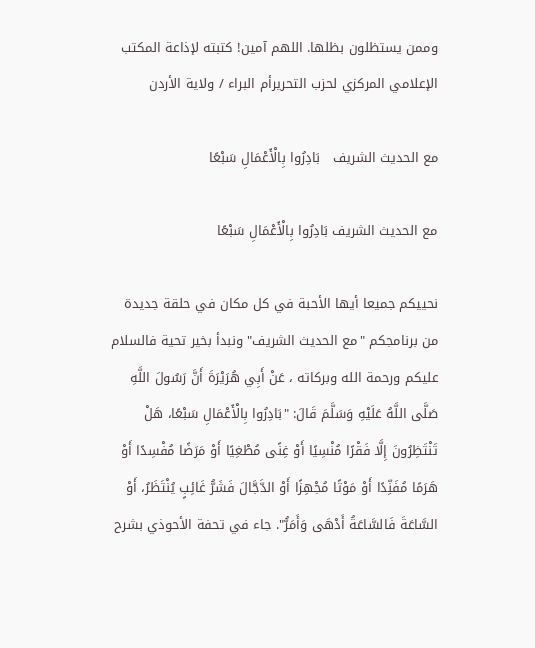وممن يستظلون بظلها. اللهم آمين! كتبته لإذاعة المكتب الإعلامي المركزي لحزب التحريرأم البراء / ولاية الأردن

مع الحديث الشريف   بَادِرُوا بِالْأَعْمَالِ سَبْعًا

مع الحديث الشريف بَادِرُوا بِالْأَعْمَالِ سَبْعًا

نحييكم جميعا أيها الأحبة في كل مكان في حلقة جديدة من برنامجكم "مع الحديث الشريف" ونبدأ بخير تحية فالسلام عليكم ورحمة الله وبركاته ، عَنْ أَبِي هُرَيْرَةَ أَنَّ رَسُولَ اللَّهِ صَلَّى اللَّهُ عَلَيْهِ وَسَلَّمَ قَالَ: "بَادِرُوا بِالْأَعْمَالِ سَبْعًا، هَلْ تَنْتَظِرُونَ إِلَّا فَقْرًا مُنْسِيًا أَوْ غِنًى مُطْغِيًا أَوْ مَرَضًا مُفْسِدًا أَوْ هَرَمًا مُفَنِّدًا أَوْ مَوْتًا مُجْهِزًا أَوْ الدَّجَّالَ فَشَرُّ غَائِبٍ يُنْتَظَرُ، أَوْ السَّاعَةَ فَالسَّاعَةُ أَدْهَى وَأَمَرُّ". جاء في تحفة الأحوذي بشرح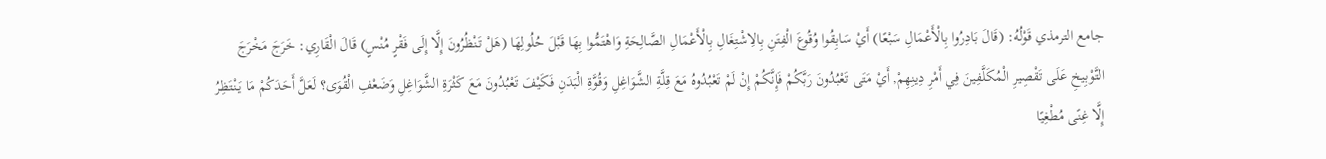جامع الترمذي قَوْلُهُ: (قَالَ بَادِرُوا بِالْأَعْمَالِ سَبْعًا) أَيْ سَابِقُوا وُقُوعَ الْفِتَنِ بِالِاشْتِغَالِ بِالْأَعْمَالِ الصَّالِحَةِ وَاهْتَمُّوا بِهَا قَبْلَ حُلُولِهَا (هَلْ تَنْظُرُونَ إِلَّا إِلَى فَقْرٍ مُنْسٍ) قَالَ الْقَارِي: خَرَجَ مَخْرَجَ التَّوْبِيخِ عَلَى تَقْصِيرِ الْمُكَلَّفِينَ فِي أَمْرِ دِينِهِمْ, أَيْ مَتَى تَعْبُدُونَ رَبَّكُمْ فَإِنَّكُمْ إِنْ لَمْ تَعْبُدُوهُ مَعَ قِلَّةِ الشَّوَاغِلِ وَقُوَّةِ الْبَدَنِ فَكَيْفَ تَعْبُدُونَ مَعَ كَثْرَةِ الشَّوَاغِلِ وَضَعْفِ الْقُوَى؟ لَعَلَّ أَحَدَكُمْ مَا يَنْتَظِرُ إِلَّا غِنًى مُطْغِيًا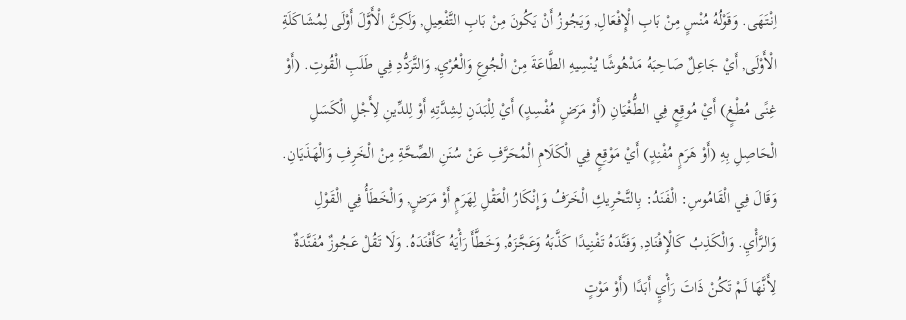اِنْتَهَى. وَقَوْلُهُ مُنْسٍ مِنْ بَابِ الْإِفْعَالِ, وَيَجُوزُ أَنْ يَكُونَ مِنْ بَابِ التَّفْعِيلِ, وَلَكِنَّ الْأَوَّلَ أَوْلَى لِمُشَاكَلَةِ الْأَوْلَى, أَيْ جَاعِلٌ صَاحِبَهُ مَدْهُوشًا يُنْسِيهِ الطَّاعَةَ مِنْ الْجُوعِ وَالْعُرْيِ, وَالتَّرَدُّدِ فِي طَلَبِ الْقُوتِ. (أَوْ غِنًى مُطْغٍ) أَيْ مُوقِعٍ فِي الطُّغْيَانِ (أَوْ مَرَضٍ مُفْسِدٍ) أَيْ لِلْبَدَنِ لِشِدَّتِهِ أَوْ لِلدِّينِ لِأَجْلِ الْكَسَلِ الْحَاصِلِ بِهِ (أَوْ هَرَمٍ مُفْنِدٍ) أَيْ مَوْقِعٍ فِي الْكَلَامِ الْمُحَرَّفِ عَنْ سُنَنِ الصِّحَّةِ مِنْ الْخَرِفِ وَالْهَذَيَانِ. وَقَالَ فِي الْقَامُوسِ: الْفَنَدُ: بِالتَّحْرِيكِ الْخَرَفُ وَإِنْكَارُ الْعَقْلِ لِهَرَمٍ أَوْ مَرَضٍ, وَالْخَطَأُ فِي الْقَوْلِ وَالرَّأْيِ. وَالْكَذِبُ كَالْإِفْنَادِ, وَفَنَّدَهُ تَفْنِيدًا كَذَّبَهُ وَعَجَّزَهُ, وَخَطَّأَ رَأْيَهُ كَأَفْنَدَهُ. وَلَا تَقُلْ عَجُوزٌ مُفَنَّدَةٌ لِأَنَّهَا لَمْ تَكُنْ ذَاتَ رَأْيٍ أَبَدًا (أَوْ مَوْتٍ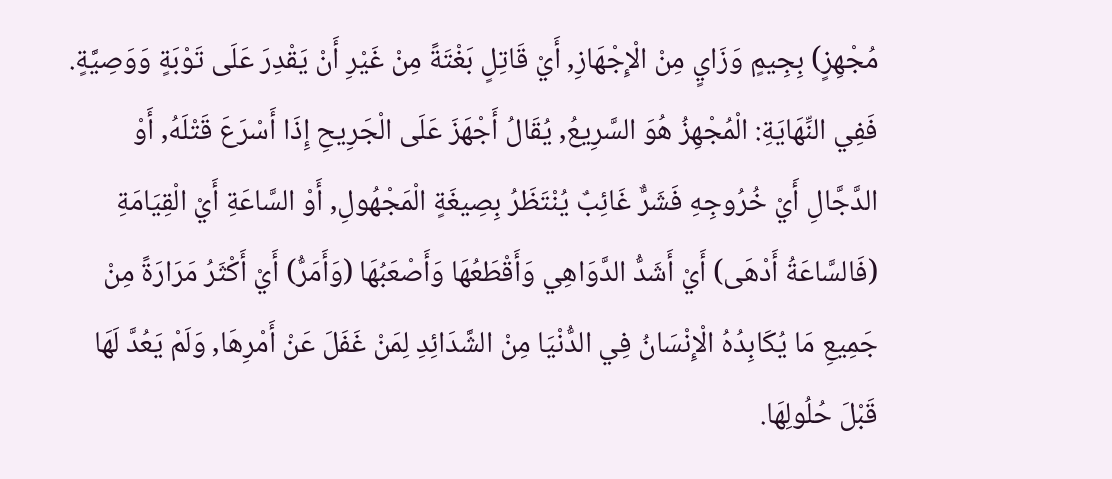مُجْهِزٍ) بِجِيمٍ وَزَايٍ مِنْ الْإِجْهَازِ, أَيْ قَاتِلٍ بَغْتَةً مِنْ غَيْرِ أَنْ يَقْدِرَ عَلَى تَوْبَةٍ وَوَصِيَّةٍ. فَفِي النِّهَايَةِ: الْمُجْهِزُ هُوَ السَّرِيعُ, يُقَالُ أَجْهَزَ عَلَى الْجَرِيحِ إِذَا أَسْرَعَ قَتْلَهُ, أَوْ الدَّجَّالِ أَيْ خُرُوجِهِ فَشَرٌّ غَائِبٌ يُنْتَظَرُ بِصِيغَةٍ الْمَجْهُولِ, أَوْ السَّاعَةِ أَيْ الْقِيَامَةِ (فَالسَّاعَةُ أَدْهَى) أَيْ أَشَدُّ الدَّوَاهِي وَأَقْطَعُهَا وَأَصْعَبُهَا (وَأَمَرُّ) أَيْ أَكْثَرُ مَرَارَةً مِنْ جَمِيعِ مَا يُكَابِدُهُ الْإِنْسَانُ فِي الدُّنْيَا مِنْ الشَّدَائِدِ لِمَنْ غَفَلَ عَنْ أَمْرِهَا, وَلَمْ يَعُدَّ لَهَا قَبْلَ حُلُولِهَا.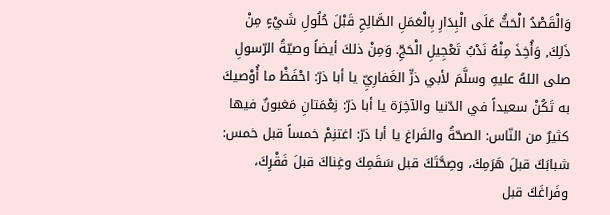وَالْقَصْدُ الْحَثُّ عَلَى الْبِدَارِ بِالْعَمَلِ الصَّالِحِ قَبْلَ حُلُولِ شَيْءٍ مِنْ ذَلِكَ, وَأُخِذَ مِنْهُ نَدْبُ تَعْجِيلِ الْحَجِّ. وَمِنْ ذلكَ أيضاً وصيّةُ الرّسولِ صلى اللهُ عليهِ وسلَّمَ لأبي ذرٍّ الغَفارِيِّ يا أبا ذرّ: احْفَظْ ما أُوْصيكَ به تَكُنْ سعيداً في الدّنيا والآخِرَة يا أبا ذرّ: نِعْمَتانِ مَغبونٌ فيها كثيرٌ من النّاس: الصحّةُ والفَراغ يا أبا ذرّ: اغتنِمْ خمساً قبل خمس: شبابَكَ قبلَ هَرَمِكَ، وصِحَّتَكَ قبل سَقَمِكَ وغِناكَ قبلَ فَقْرِكَ، وفَراغَكَ قبل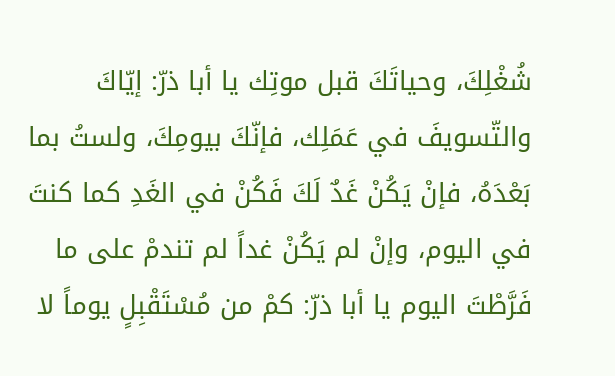شُغْلِكَ، وحياتَكَ قبل موتِك يا أبا ذرّ: إيّاكَ والتّسويفَ في عَمَلِك، فإنّكَ بيومِكَ، ولستُ بما بَعْدَهُ، فإنْ يَكُنْ غَدٌ لَكَ فَكُنْ في الغَدِ كما كنتَ في اليوم، وإنْ لم يَكُنْ غداً لم تندمْ على ما فَرَّطْتَ اليوم يا أبا ذرّ: كمْ من مُسْتَقْبِلٍ يوماً لا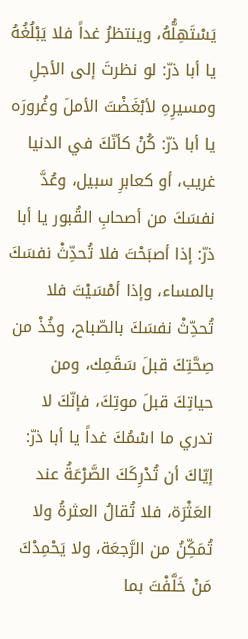يَسْتَهِلُّهُ، وينتظرُ غداً فلا يَبْلُغُهُ يا أبا ذرّ: لو نظرتَ إلى الأجلِ ومسيرِهِ لأبْغَضْتَ الأملَ وغُرورَه يا أبا ذرّ: كُنْ كأنّكَ في الدنيا غريب، أو كعابرِ سبيل، وعُدَّ نفسَكَ من أصحابِ القُبور يا أبا ذرّ: إذا أصبَحْتَ فلا تُحدِّثْ نفسَكَ بالمساء، وإذا أمْسَيْتَ فلا تُحدِّثْ نفسَكَ بالصّباح، وخُذْ من صِحَّتِكَ قبلَ سَقَمِك، ومن حياتِكَ قبلَ موتِكَ، فإنّكَ لا تدري ما اسْمُكَ غداً يا أبا ذرّ: إيّاكَ أن تُدْرِكَكَ الصَّرْعَةُ عند العَثْرَة، فلا تُقالُ العثرةُ ولا تُمَكِّنُ من الرَّجعَة، ولا يَحْمِدْكَ مَنْ خَلَّفْتَ بما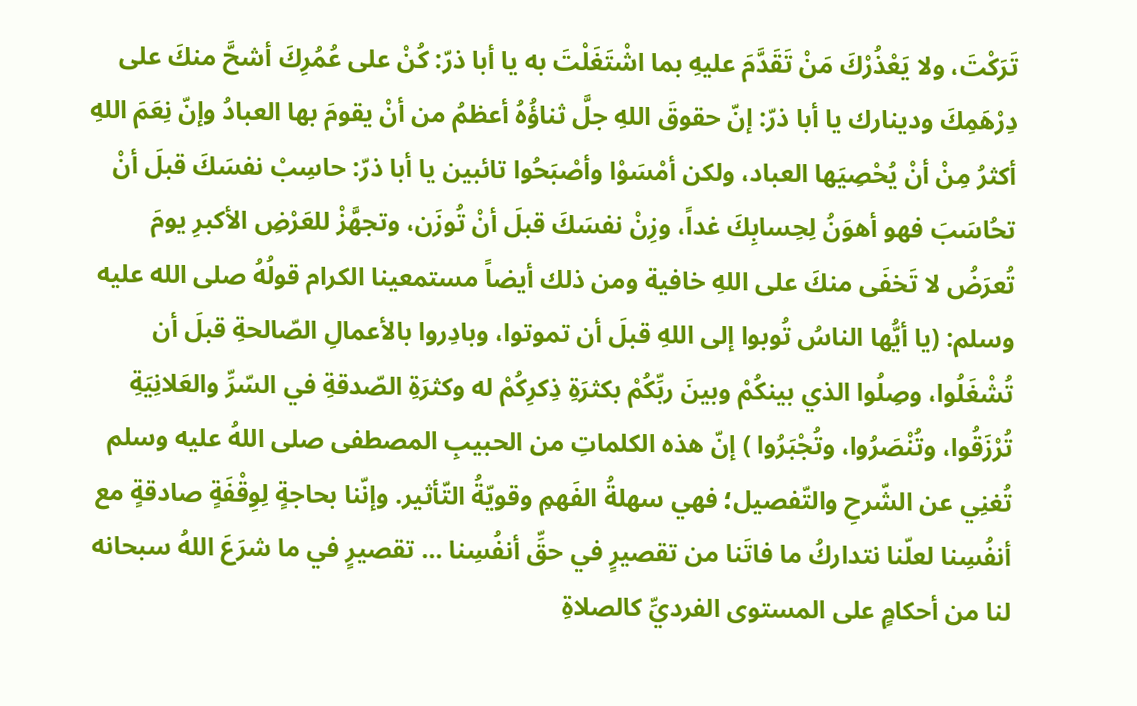تَرَكْتَ، ولا يَعْذُرْكَ مَنْ تَقَدَّمَ عليهِ بما اشْتَغَلْتَ به يا أبا ذرّ: كُنْ على عُمُرِكَ أشحَّ منكَ على دِرْهَمِكَ ودينارك يا أبا ذرّ: إنّ حقوقَ اللهِ جلَّ ثناؤُهُ أعظمُ من أنْ يقومَ بها العبادُ وإنّ نِعَمَ اللهِ أكثرُ مِنْ أنْ يُحْصِيَها العباد، ولكن أمْسَوْا وأصْبَحُوا تائبين يا أبا ذرّ: حاسِبْ نفسَكَ قبلَ أنْ تحُاسَبَ فهو أهوَنُ لِحِسابِكَ غداً، وزِنْ نفسَكَ قبلَ أنْ تُوزَن، وتجهَّزْ للعَرْضِ الأكبرِ يومَ تُعرَضُ لا تَخفَى منكَ على اللهِ خافية ومن ذلك أيضاً مستمعينا الكرام قولُهُ صلى الله عليه وسلم: (يا أيُّها الناسُ تُوبوا إلى اللهِ قبلَ أن تموتوا، وبادِروا بالأعمالِ الصّالحةِ قبلَ أن تُشْغَلُوا، وصِلُوا الذي بينكُمْ وبينَ ربِّكُمْ بكثرَةِ ذِكرِكُمْ له وكثرَةِ الصّدقةِ في السّرِّ والعَلانِيَةِ تُرْزَقُوا، وتُنْصَرُوا، وتُجْبَرُوا ) إنّ هذه الكلماتِ من الحبيبِ المصطفى صلى اللهُ عليه وسلم تُغنِي عن الشّرحِ والتّفصيل؛ فهي سهلةُ الفَهمِ وقويّةُ التّأثير. وإنّنا بحاجةٍ لِوِقْفَةٍ صادقةٍ مع أنفُسِنا لعلّنا نتداركُ ما فاتَنا من تقصيرٍ في حقِّ أنفُسِنا ... تقصيرٍ في ما شرَعَ اللهُ سبحانه لنا من أحكامٍ على المستوى الفرديِّ كالصلاةِ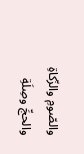والصّومِ والزّكاةِ والحجِّ وصِلَةِ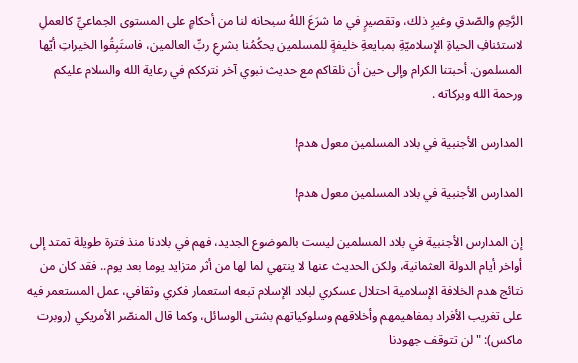الرَّحِمِ والصّدقِ وغيرِ ذلك، وتقصيرٍ في ما شرَعَ اللهُ سبحانه لنا من أحكامٍ على المستوى الجماعيِّ كالعملِ لاستئنافِ الحياةِ الإسلاميّةِ بمبايعةِ خليفةٍ للمسلمين يحكُمُنا بشرعِ ربِّ العالمين، فاستَبِقُوا الخيراتِ أيّها المسلمون. أحبتنا الكرام وإلى حين أن نلقاكم مع حديث نبوي آخر نترككم في رعاية الله والسلام عليكم ورحمة الله وبركاته .

المدارس الأجنبية في بلاد المسلمين معول هدم!

المدارس الأجنبية في بلاد المسلمين معول هدم!

إن المدارس الأجنبية في بلاد المسلمين ليست بالموضوع الجديد، فهم في بلادنا منذ فترة طويلة تمتد إلى أواخر أيام الدولة العثمانية، ولكن الحديث عنها لا ينتهي لما لها من أثر متزايد يوما بعد يوم.. فقد كان من نتائج هدم الخلافة الإسلامية احتلال عسكري لبلاد الإسلام تبعه استعمار فكري وثقافي، عمل المستعمر فيه على تغريب الأفراد بمفاهيمهم وأخلاقهم وسلوكياتهم بشتى الوسائل، وكما قال المنصّر الأمريكي (روبرت ماكس): " لن تتوقف جهودنا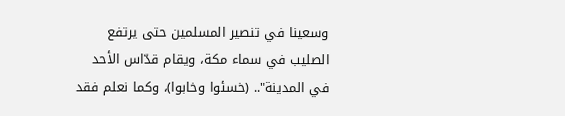وسعينا في تنصير المسلمين حتى يرتفع الصليب في سماء مكة، ويقام قدّاس الأحد في المدينة".. (خسئوا وخابوا)، وكما نعلم فقد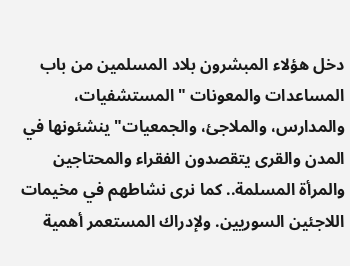دخل هؤلاء المبشرون بلاد المسلمين من باب المساعدات والمعونات "المستشفيات، والمدارس، والملاجئ، والجمعيات" ينشئونها في المدن والقرى يتقصدون الفقراء والمحتاجين والمرأة المسلمة.. كما نرى نشاطهم في مخيمات اللاجئين السوريين. ولإدراك المستعمر أهمية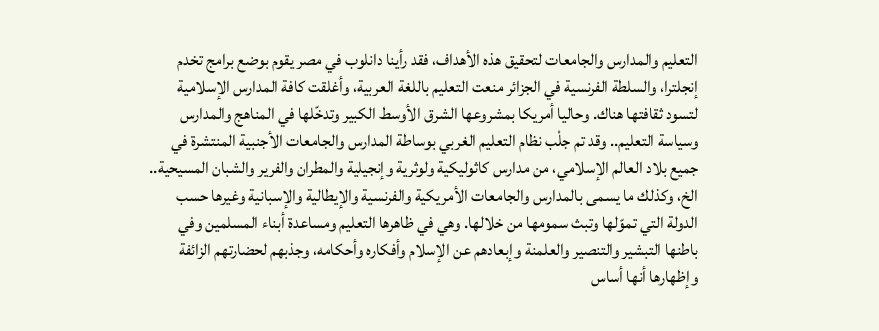التعليم والمدارس والجامعات لتحقيق هذه الأهداف، فقد رأينا دانلوب في مصر يقوم بوضع برامج تخدم إنجلترا، والسلطة الفرنسية في الجزائر منعت التعليم باللغة العربية، وأغلقت كافة المدارس الإسلامية لتسود ثقافتها هناك. وحاليا أمريكا بمشروعها الشرق الأوسط الكبير وتدخّلها في المناهج والمدارس وسياسة التعليم.. وقد تم جلْب نظام التعليم الغربي بوساطة المدارس والجامعات الأجنبية المنتشرة في جميع بلاد العالم الإسلامي، من مدارس كاثوليكية ولوثرية وإنجيلية والمطران والفرير والشبان المسيحية.. الخ، وكذلك ما يسمى بالمدارس والجامعات الأمريكية والفرنسية والإيطالية والإسبانية وغيرها حسب الدولة التي تموّلها وتبث سمومها من خلالها. وهي في ظاهرها التعليم ومساعدة أبناء المسلمين وفي باطنها التبشير والتنصير والعلمنة وإبعادهم عن الإسلام وأفكاره وأحكامه، وجذبهم لحضارتهم الزائفة وإظهارها أنها أساس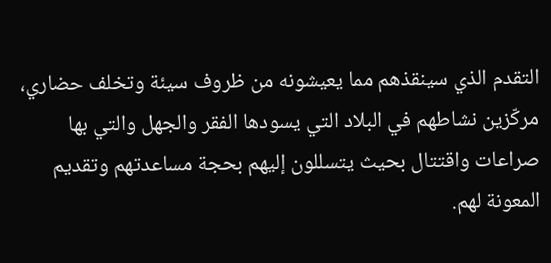التقدم الذي سينقذهم مما يعيشونه من ظروف سيئة وتخلف حضاري، مركّزين نشاطهم في البلاد التي يسودها الفقر والجهل والتي بها صراعات واقتتال بحيث يتسللون إليهم بحجة مساعدتهم وتقديم المعونة لهم.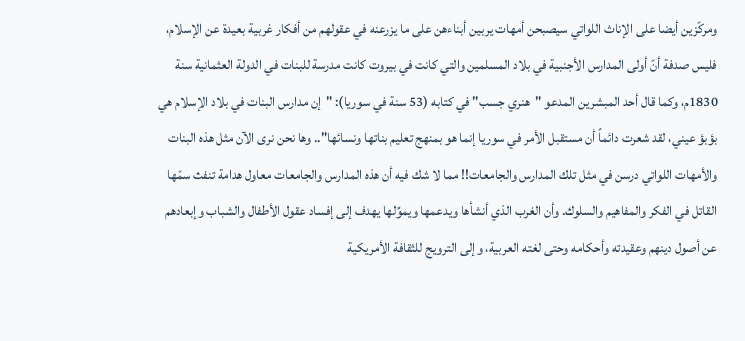ومركّزين أيضا على الإناث اللواتي سيصبحن أمهات يربين أبناءهن على ما يزرعنه في عقولهم من أفكار غربية بعيدة عن الإسلام، فليس صدفة أنّ أولى المدارس الأجنبية في بلاد المسلمين والتي كانت في بيروت كانت مدرسة للبنات في الدولة العثمانية سنة 1830م، وكما قال أحد المبشرين المدعو "هنري جسب" في كتابه (53 سنة في سوريا): "إن مدارس البنات في بلاد الإسلام هي بؤبؤ عيني، لقد شعرت دائماً أن مستقبل الأمر في سوريا إنما هو بمنهج تعليم بناتها ونسائها".. وها نحن نرى الآن مثل هذه البنات والأمهات اللواتي درسن في مثل تلك المدارس والجامعات!! مما لا شك فيه أن هذه المدارس والجامعات معاول هدامة تنفث سمّها القاتل في الفكر والمفاهيم والسلوك. وأن الغرب الذي أنشأها ويدعمها ويموِّلها يهدف إلى إفساد عقول الأطفال والشباب وإبعادهم عن أصول دينهم وعقيدته وأحكامه وحتى لغته العربية، وإلى الترويج للثقافة الأمريكية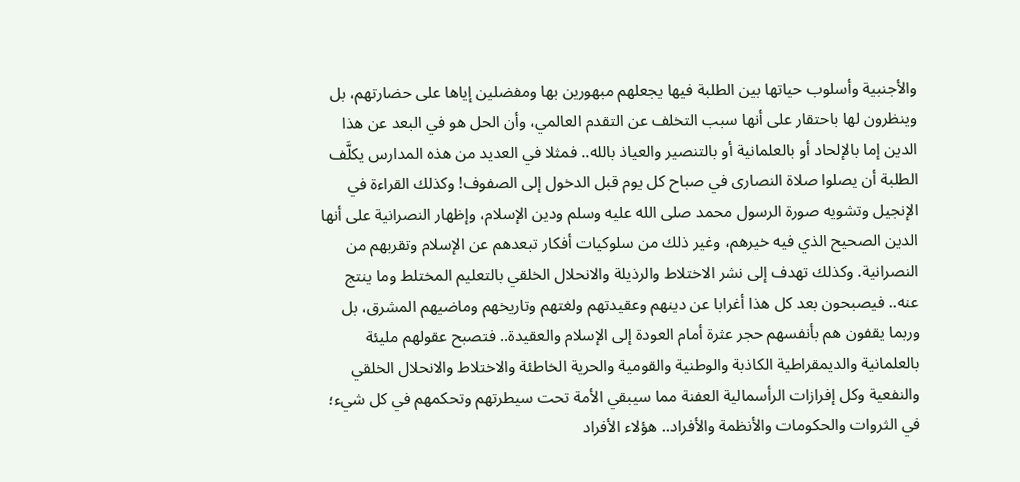والأجنبية وأسلوب حياتها بين الطلبة فيها يجعلهم مبهورين بها ومفضلين إياها على حضارتهم، بل وينظرون لها باحتقار على أنها سبب التخلف عن التقدم العالمي، وأن الحل هو في البعد عن هذا الدين إما بالإلحاد أو بالعلمانية أو بالتنصير والعياذ بالله.. فمثلا في العديد من هذه المدارس يكلَّف الطلبة أن يصلوا صلاة النصارى في صباح كل يوم قبل الدخول إلى الصفوف! وكذلك القراءة في الإنجيل وتشويه صورة الرسول محمد صلى الله عليه وسلم ودين الإسلام، وإظهار النصرانية على أنها الدين الصحيح الذي فيه خيرهم، وغير ذلك من سلوكيات أفكار تبعدهم عن الإسلام وتقربهم من النصرانية. وكذلك تهدف إلى نشر الاختلاط والرذيلة والانحلال الخلقي بالتعليم المختلط وما ينتج عنه.. فيصبحون بعد كل هذا أغرابا عن دينهم وعقيدتهم ولغتهم وتاريخهم وماضيهم المشرق، بل وربما يقفون هم بأنفسهم حجر عثرة أمام العودة إلى الإسلام والعقيدة.. فتصبح عقولهم مليئة بالعلمانية والديمقراطية الكاذبة والوطنية والقومية والحرية الخاطئة والاختلاط والانحلال الخلقي والنفعية وكل إفرازات الرأسمالية العفنة مما سيبقي الأمة تحت سيطرتهم وتحكمهم في كل شيء؛ في الثروات والحكومات والأنظمة والأفراد.. هؤلاء الأفراد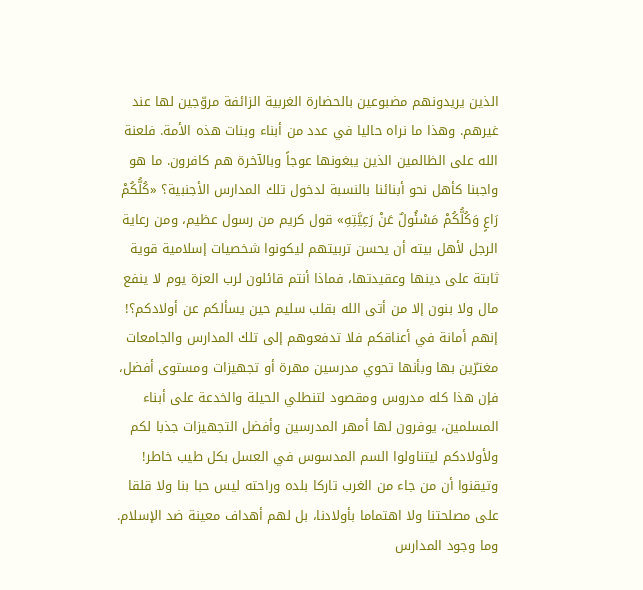الذين يريدونهم مضبوعين بالحضارة الغربية الزائفة مروّجين لها عند غيرهم. وهذا ما نراه حاليا في عدد من أبناء وبنات هذه الأمة. فلعنة الله على الظالمين الذين يبغونها عوجاً وبالآخرة هم كافرون. ما هو واجبنا كأهل نحو أبنائنا بالنسبة لدخول تلك المدارس الأجنبية؟ «كُلُّكُمْ رَاعٍ وَكُلُّكُمْ مَسْئُولٌ عَنْ رَعِيَّتِهِ» قول كريم من رسول عظيم، ومن رعاية الرجل لأهل بيته أن يحسن تربيتهم ليكونوا شخصيات إسلامية قوية ثابتة على دينها وعقيدتها، فماذا أنتم قائلون لرب العزة يوم لا ينفع مال ولا بنون إلا من أتى الله بقلب سليم حين يسألكم عن أولادكم؟! إنهم أمانة في أعناقكم فلا تدفعوهم إلى تلك المدارس والجامعات مغترّين بها وبأنها تحوي مدرسين مهرة أو تجهيزات ومستوى أفضل، فإن هذا كله مدروس ومقصود لتنطلي الحيلة والخدعة على أبناء المسلمين، يوفرون لها أمهر المدرسين وأفضل التجهيزات جذبا لكم ولأولادكم ليتناولوا السم المدسوس في العسل بكل طيب خاطر! وتيقنوا أن من جاء من الغرب تاركا بلده وراحته ليس حبا بنا ولا قلقا على مصلحتنا ولا اهتماما بأولادنا، بل لهم أهداف معينة ضد الإسلام. وما وجود المدارس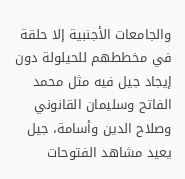والجامعات الأجنبية إلا حلقة في مخططهم للحيلولة دون إيجاد جيل فيه مثل محمد الفاتح وسليمان القانوني وصلاح الدين وأسامة، جيل يعيد مشاهد الفتوحات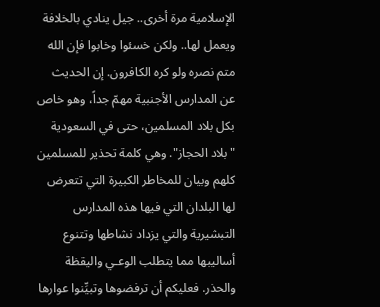الإسلامية مرة أخرى.. جيل ينادي بالخلافة ويعمل لها.. ولكن خسئوا وخابوا فإن الله متم نصره ولو كره الكافرون. إن الحديث عن المدارس الأجنبية مهمّ جداً، وهو خاص بكل بلاد المسلمين، حتى في السعودية "بلاد الحجاز". وهي كلمة تحذير للمسلمين كلهم وبيان للمخاطر الكبيرة التي تتعرض لها البلدان التي فيها هذه المدارس التبشيرية والتي يزداد نشاطها وتتنوع أساليبها مما يتطلب الوعـي واليقظة والحذر. فعليكم أن ترفضوها وتبيِّنوا عوارها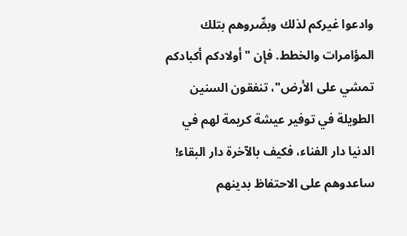وادعوا غيركم لذلك وبصِّروهم بتلك المؤامرات والخطط. فإن "أولادكم أكبادكم تمشي على الأرض"، تنفقون السنين الطويلة في توفير عيشة كريمة لهم في الدنيا دار الفناء، فكيف بالآخرة دار البقاء! ساعدوهم على الاحتفاظ بدينهم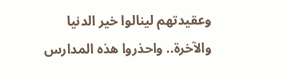وعقيدتهم لينالوا خير الدنيا والآخرة.. واحذروا هذه المدارس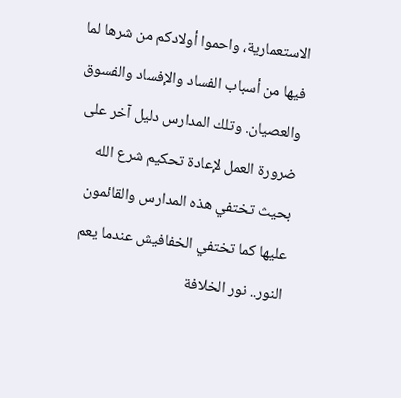الاستعمارية، واحموا أولادكم من شرها لما فيها من أسباب الفساد والإفساد والفسوق والعصيان. وتلك المدارس دليل آخر على ضرورة العمل لإعادة تحكيم شرع الله بحيث تختفي هذه المدارس والقائمون عليها كما تختفي الخفافيش عندما يعم النور.. نور الخلافة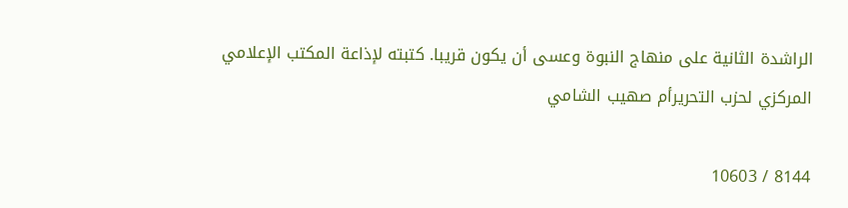الراشدة الثانية على منهاج النبوة وعسى أن يكون قريبا. كتبته لإذاعة المكتب الإعلامي المركزي لحزب التحريرأم صهيب الشامي

8144 / 10603